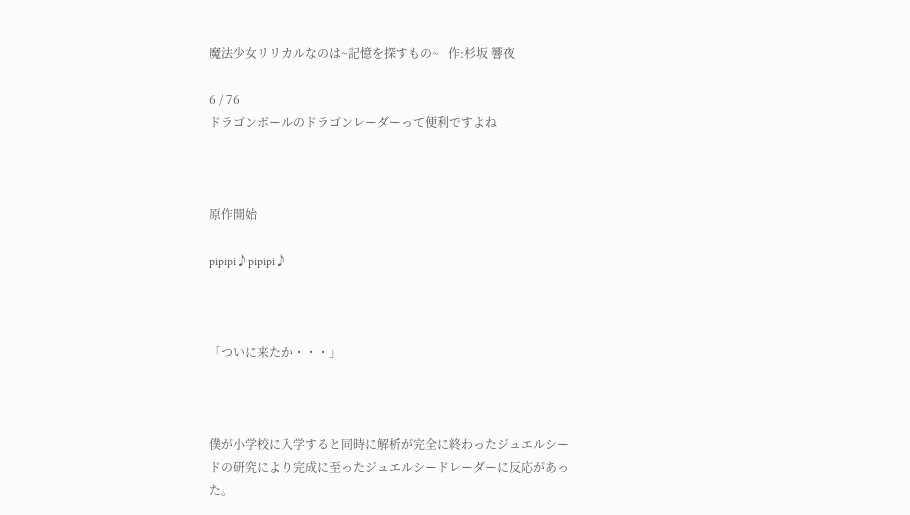魔法少女リリカルなのは~記憶を探すもの~   作:杉坂 響夜

6 / 76
ドラゴンボールのドラゴンレーダーって便利ですよね



原作開始

pipipi♪pipipi♪



「ついに来たか・・・」



僕が小学校に入学すると同時に解析が完全に終わったジュエルシードの研究により完成に至ったジュエルシードレーダーに反応があった。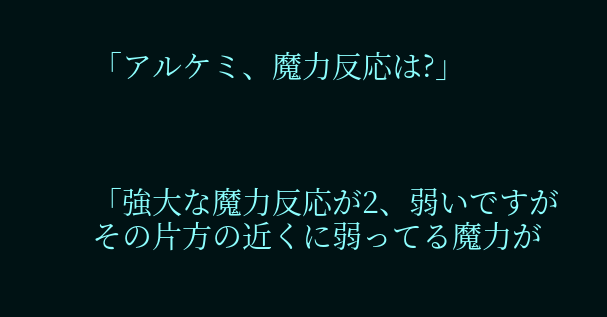「アルケミ、魔力反応は?」



「強大な魔力反応が2、弱いですがその片方の近くに弱ってる魔力が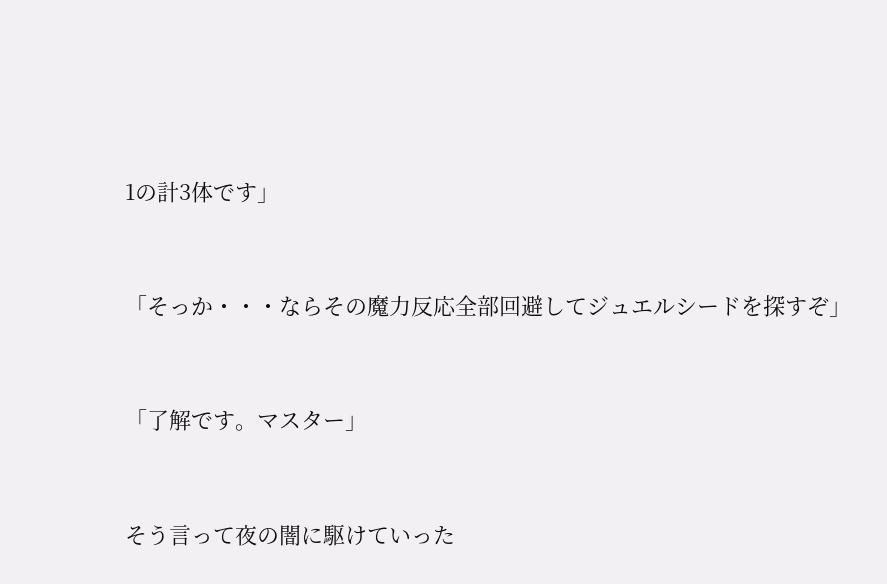1の計3体です」



「そっか・・・ならその魔力反応全部回避してジュエルシードを探すぞ」



「了解です。マスター」



そう言って夜の闇に駆けていった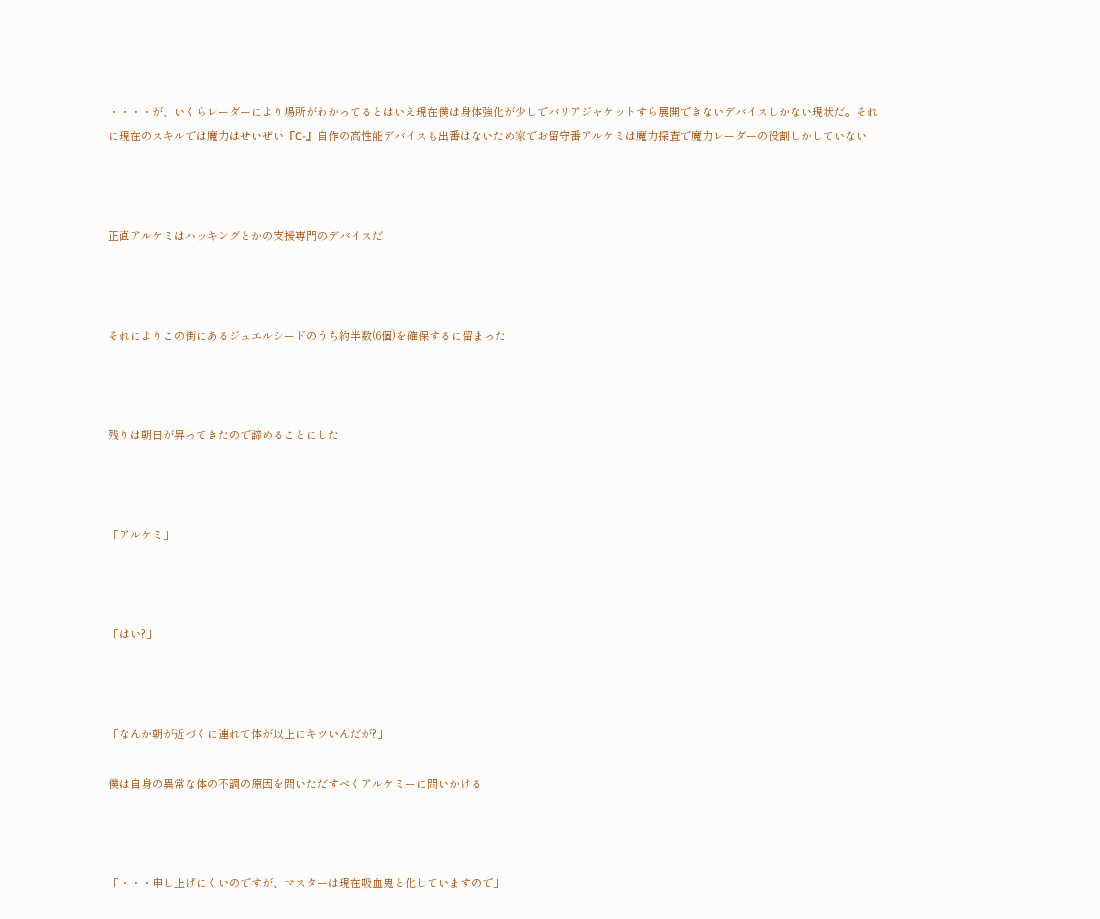・・・・が、いくらレーダーにより場所がわかってるとはいえ現在僕は身体強化が少しでバリアジャケットすら展開できないデバイスしかない現状だ。それに現在のスキルでは魔力はせいぜい『C-』自作の高性能デバイスも出番はないため家でお留守番アルケミは魔力探査で魔力レーダーの役割しかしていない



正直アルケミはハッキングとかの支援専門のデバイスだ



それによりこの街にあるジュエルシードのうち約半数(6個)を確保するに留まった



残りは朝日が昇ってきたので諦めることにした



「アルケミ」



「はい?」



「なんか朝が近づくに連れて体が以上にキツいんだが?」

僕は自身の異常な体の不調の原因を問いただすべくアルケミーに問いかける



「・・・申し上げにくいのですが、マスターは現在吸血鬼と化していますので」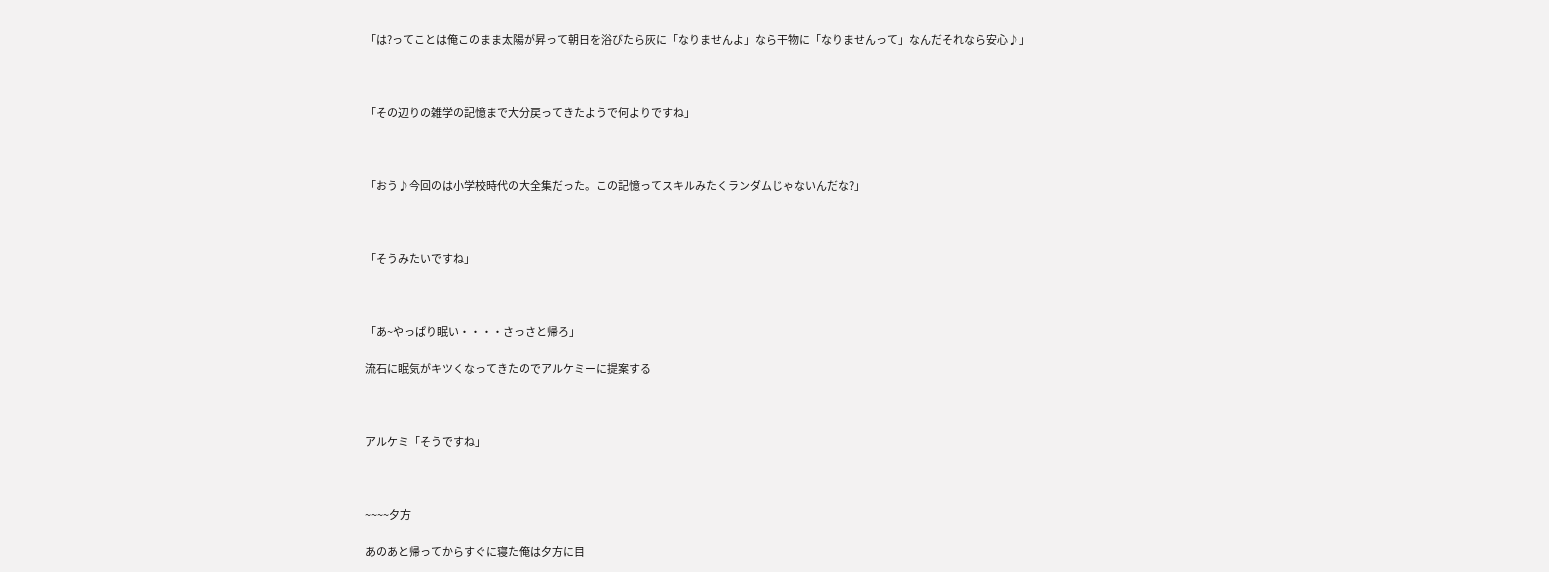「は?ってことは俺このまま太陽が昇って朝日を浴びたら灰に「なりませんよ」なら干物に「なりませんって」なんだそれなら安心♪」



「その辺りの雑学の記憶まで大分戻ってきたようで何よりですね」



「おう♪今回のは小学校時代の大全集だった。この記憶ってスキルみたくランダムじゃないんだな?」



「そうみたいですね」



「あ~やっぱり眠い・・・・さっさと帰ろ」

流石に眠気がキツくなってきたのでアルケミーに提案する



アルケミ「そうですね」



~~~~夕方

あのあと帰ってからすぐに寝た俺は夕方に目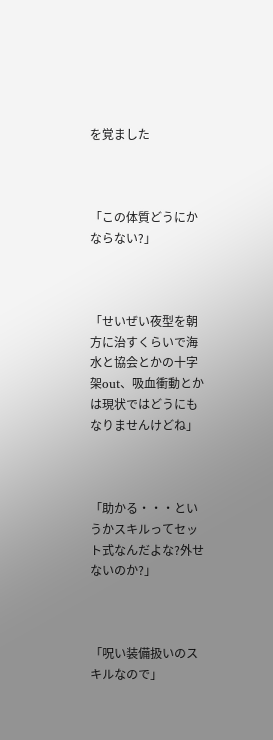を覚ました



「この体質どうにかならない?」



「せいぜい夜型を朝方に治すくらいで海水と協会とかの十字架out、吸血衝動とかは現状ではどうにもなりませんけどね」



「助かる・・・というかスキルってセット式なんだよな?外せないのか?」



「呪い装備扱いのスキルなので」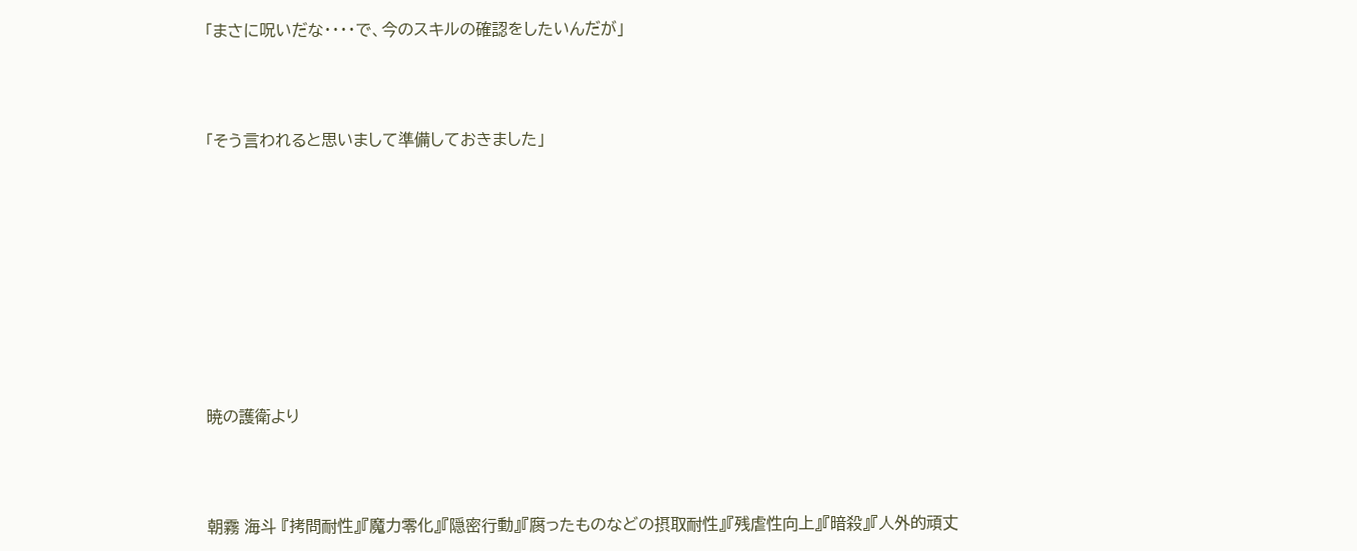「まさに呪いだな・・・・で、今のスキルの確認をしたいんだが」



「そう言われると思いまして準備しておきました」









暁の護衛より



朝霧 海斗 『拷問耐性』『魔力零化』『隠密行動』『腐ったものなどの摂取耐性』『残虐性向上』『暗殺』『人外的頑丈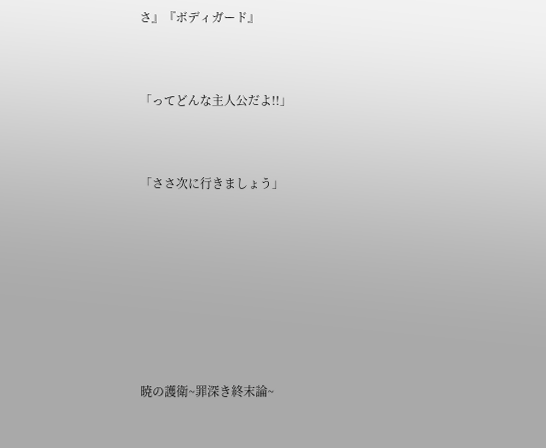さ』『ボディガード』



「ってどんな主人公だよ!!」



「ささ次に行きましょう」









暁の護衛~罪深き終末論~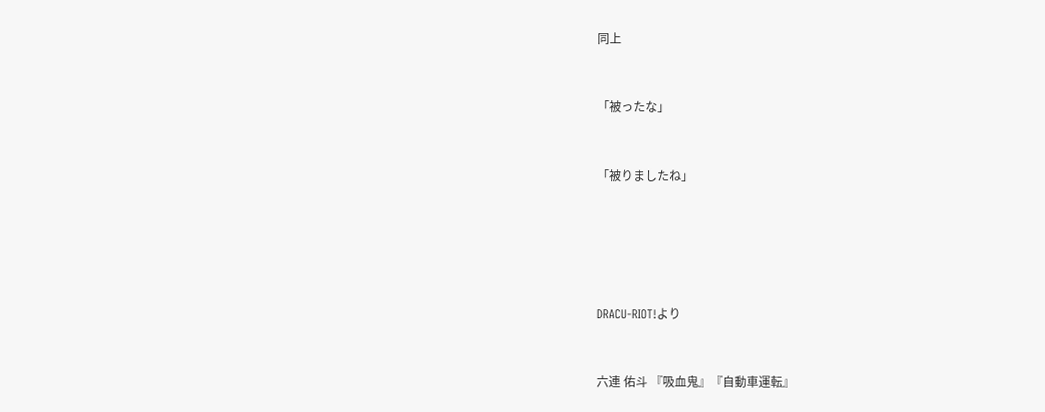同上



「被ったな」



「被りましたね」







DRACU-RIOT!より



六連 佑斗 『吸血鬼』『自動車運転』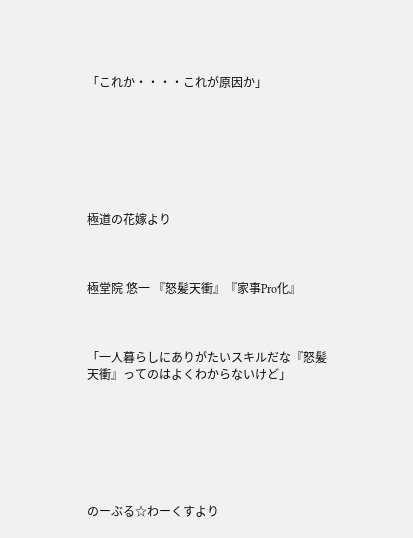「これか・・・・これが原因か」







極道の花嫁より



極堂院 悠一 『怒髪天衝』『家事Pro化』



「一人暮らしにありがたいスキルだな『怒髪天衝』ってのはよくわからないけど」







のーぶる☆わーくすより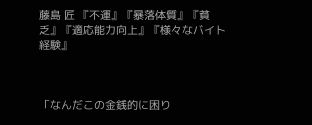藤島 匠 『不運』『暴落体質』『貧乏』『適応能力向上』『様々なバイト経験』



「なんだこの金銭的に困り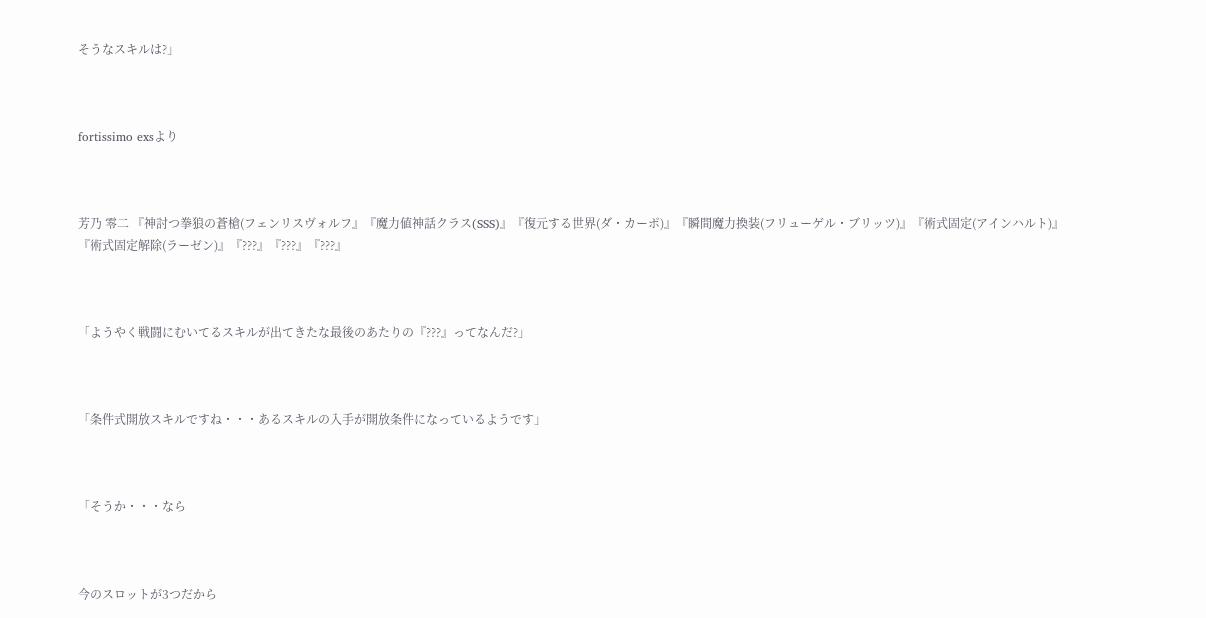そうなスキルは?」



fortissimo exsより



芳乃 零二 『神討つ拳狼の蒼槍(フェンリスヴォルフ』『魔力値神話クラス(SSS)』『復元する世界(ダ・カーポ)』『瞬間魔力換装(フリューゲル・ブリッツ)』『術式固定(アインハルト)』『術式固定解除(ラーゼン)』『???』『???』『???』



「ようやく戦闘にむいてるスキルが出てきたな最後のあたりの『???』ってなんだ?」



「条件式開放スキルですね・・・あるスキルの入手が開放条件になっているようです」



「そうか・・・なら



今のスロットが3つだから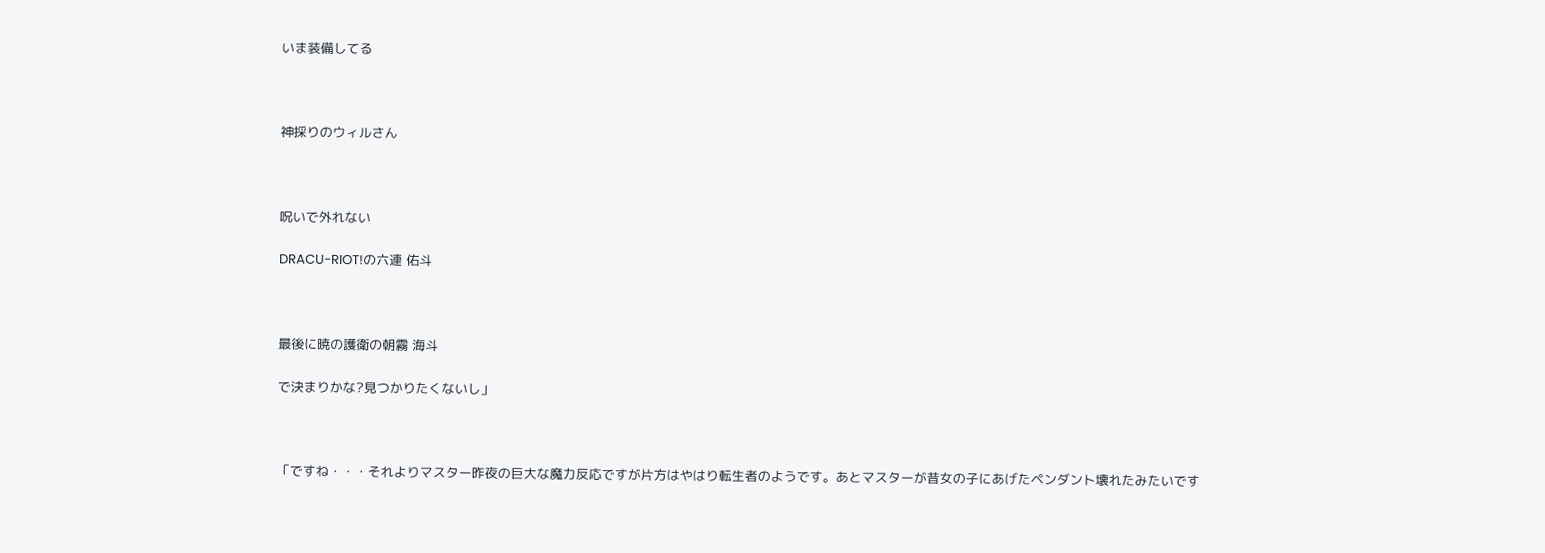いま装備してる



神採りのウィルさん



呪いで外れない

DRACU-RIOT!の六連 佑斗



最後に暁の護衛の朝霧 海斗

で決まりかな?見つかりたくないし」



「ですね・・・それよりマスター昨夜の巨大な魔力反応ですが片方はやはり転生者のようです。あとマスターが昔女の子にあげたペンダント壊れたみたいです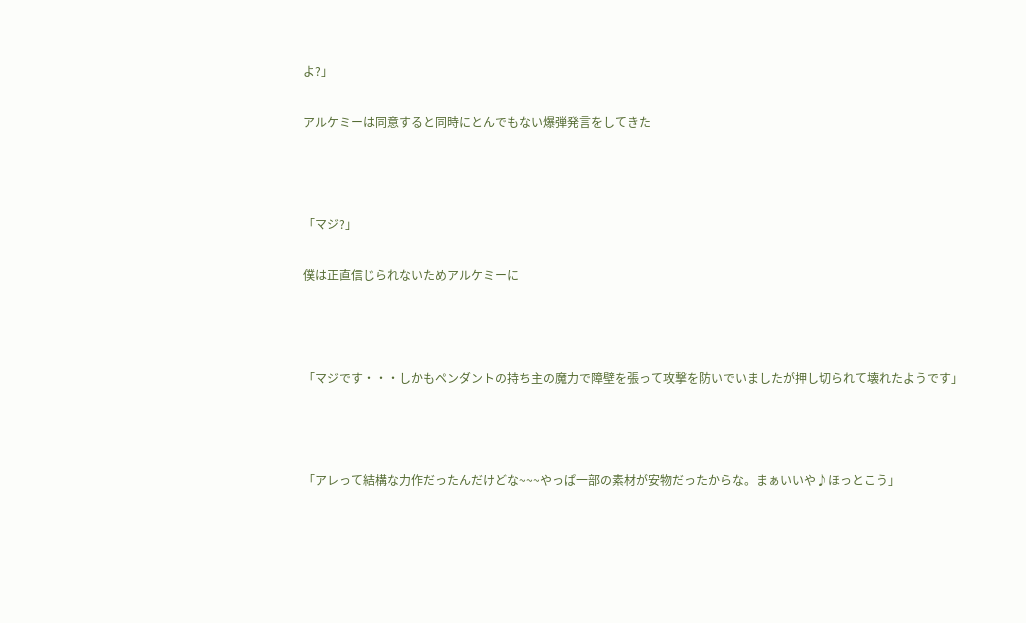よ?」

アルケミーは同意すると同時にとんでもない爆弾発言をしてきた



「マジ?」

僕は正直信じられないためアルケミーに



「マジです・・・しかもペンダントの持ち主の魔力で障壁を張って攻撃を防いでいましたが押し切られて壊れたようです」



「アレって結構な力作だったんだけどな~~~やっぱ一部の素材が安物だったからな。まぁいいや♪ほっとこう」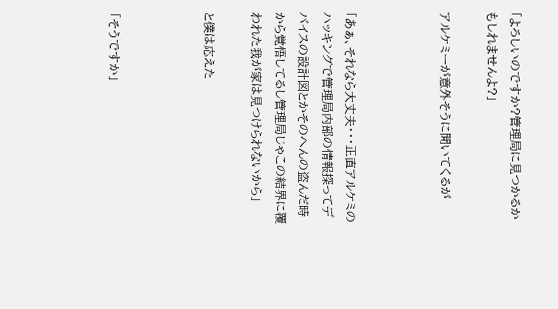「よろしいのですか?管理局に見つかるかもしれませんよ?」

アルケミーが意外そうに聞いてくるが



「あぁ、それなら大丈夫・・・正直アルケミのハッキングで管理局内部の情報探ってデバイスの設計図とかそのへんの盗んだ時から覚悟してるし管理局じゃこの結界に覆われた我が家は見つけられないから」

と僕は応えた



「そうですか」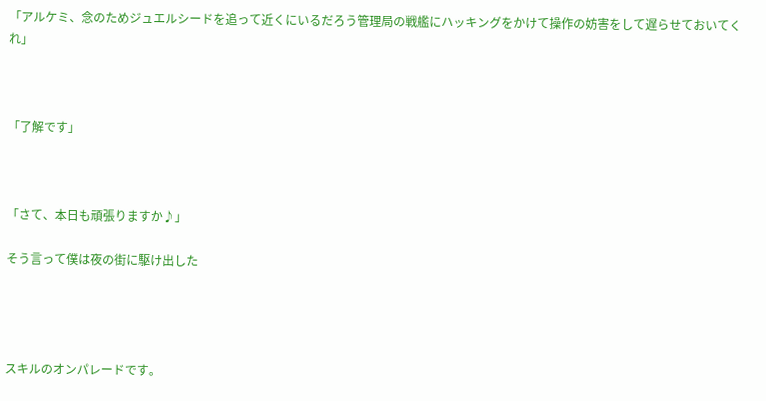「アルケミ、念のためジュエルシードを追って近くにいるだろう管理局の戦艦にハッキングをかけて操作の妨害をして遅らせておいてくれ」



「了解です」



「さて、本日も頑張りますか♪」

そう言って僕は夜の街に駆け出した




スキルのオンパレードです。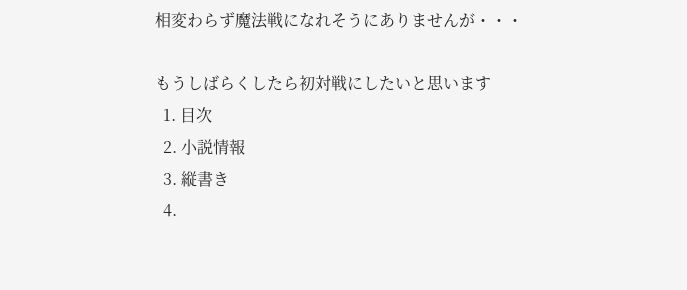相変わらず魔法戦になれそうにありませんが・・・

もうしばらくしたら初対戦にしたいと思います
  1. 目次
  2. 小説情報
  3. 縦書き
  4.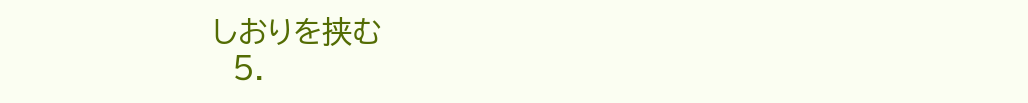しおりを挟む
  5.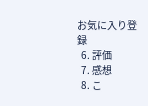お気に入り登録
  6. 評価
  7. 感想
  8. こ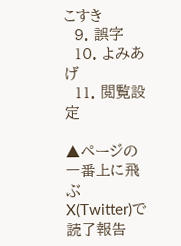こすき
  9. 誤字
  10. よみあげ
  11. 閲覧設定

▲ページの一番上に飛ぶ
X(Twitter)で読了報告